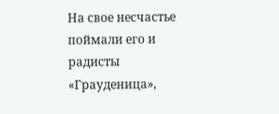На свое несчастье поймали его и радисты «Грауденица»,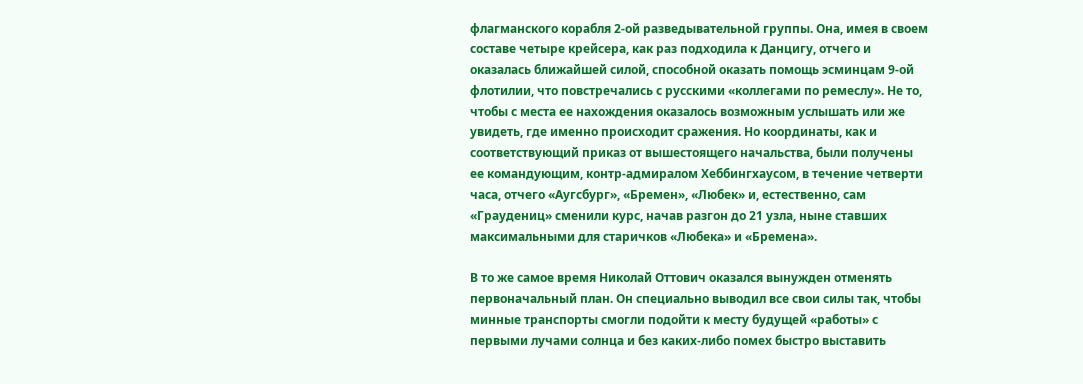флагманского корабля 2-ой разведывательной группы. Она, имея в своем составе четыре крейсера, как раз подходила к Данцигу, отчего и оказалась ближайшей силой, способной оказать помощь эсминцам 9-ой флотилии, что повстречались с русскими «коллегами по ремеслу». Не то, чтобы с места ее нахождения оказалось возможным услышать или же увидеть, где именно происходит сражения. Но координаты, как и соответствующий приказ от вышестоящего начальства, были получены ее командующим, контр-адмиралом Хеббингхаусом, в течение четверти часа, отчего «Аугсбург», «Бремен», «Любек» и, естественно, сам «Граудениц» сменили курс, начав разгон до 21 узла, ныне ставших максимальными для старичков «Любека» и «Бремена».

В то же самое время Николай Оттович оказался вынужден отменять первоначальный план. Он специально выводил все свои силы так, чтобы минные транспорты смогли подойти к месту будущей «работы» с первыми лучами солнца и без каких-либо помех быстро выставить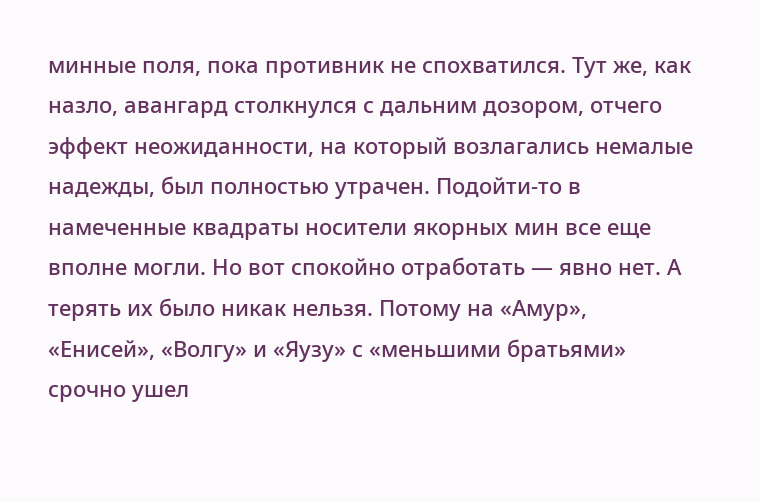минные поля, пока противник не спохватился. Тут же, как назло, авангард столкнулся с дальним дозором, отчего эффект неожиданности, на который возлагались немалые надежды, был полностью утрачен. Подойти-то в намеченные квадраты носители якорных мин все еще вполне могли. Но вот спокойно отработать — явно нет. А терять их было никак нельзя. Потому на «Амур», «Енисей», «Волгу» и «Яузу» с «меньшими братьями» срочно ушел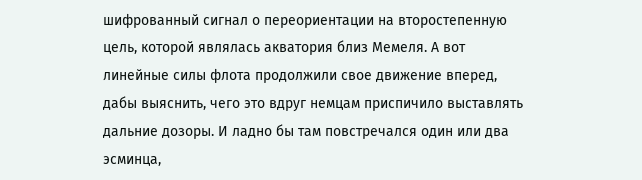шифрованный сигнал о переориентации на второстепенную цель, которой являлась акватория близ Мемеля. А вот линейные силы флота продолжили свое движение вперед, дабы выяснить, чего это вдруг немцам приспичило выставлять дальние дозоры. И ладно бы там повстречался один или два эсминца,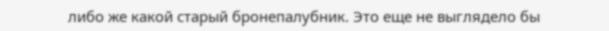либо же какой старый бронепалубник. Это еще не выглядело бы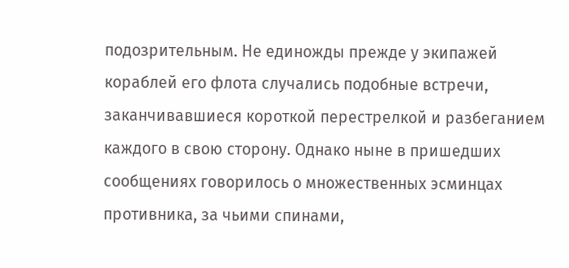подозрительным. Не единожды прежде у экипажей кораблей его флота случались подобные встречи, заканчивавшиеся короткой перестрелкой и разбеганием каждого в свою сторону. Однако ныне в пришедших сообщениях говорилось о множественных эсминцах противника, за чьими спинами,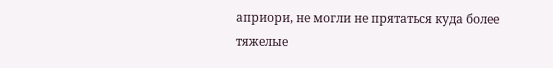априори, не могли не прятаться куда более тяжелые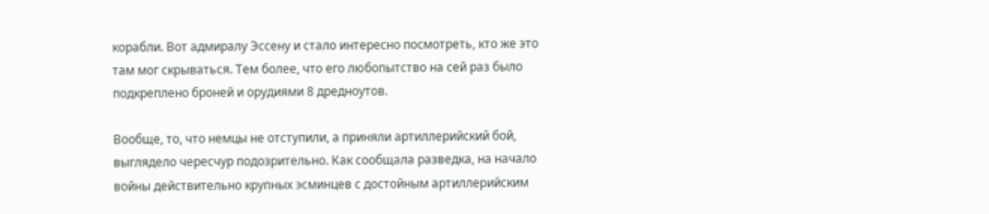корабли. Вот адмиралу Эссену и стало интересно посмотреть, кто же это там мог скрываться. Тем более, что его любопытство на сей раз было подкреплено броней и орудиями 8 дредноутов.

Вообще, то, что немцы не отступили, а приняли артиллерийский бой, выглядело чересчур подозрительно. Как сообщала разведка, на начало войны действительно крупных эсминцев с достойным артиллерийским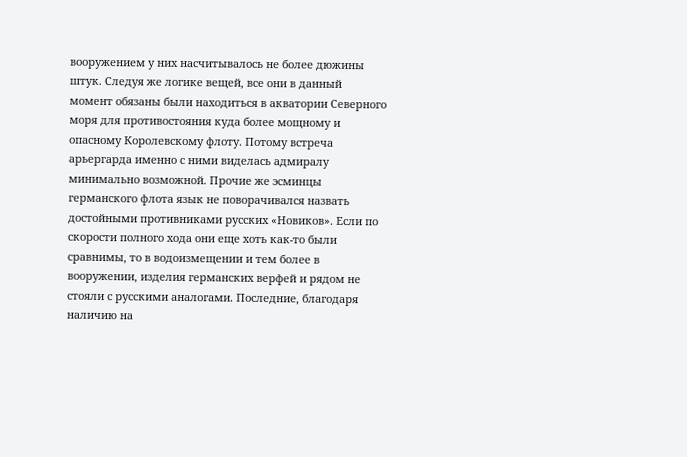вооружением у них насчитывалось не более дюжины штук. Следуя же логике вещей, все они в данный момент обязаны были находиться в акватории Северного моря для противостояния куда более мощному и опасному Королевскому флоту. Потому встреча арьергарда именно с ними виделась адмиралу минимально возможной. Прочие же эсминцы германского флота язык не поворачивался назвать достойными противниками русских «Новиков». Если по скорости полного хода они еще хоть как-то были сравнимы, то в водоизмещении и тем более в вооружении, изделия германских верфей и рядом не стояли с русскими аналогами. Последние, благодаря наличию на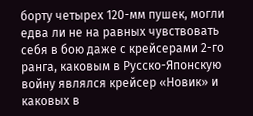борту четырех 120-мм пушек, могли едва ли не на равных чувствовать себя в бою даже с крейсерами 2-го ранга, каковым в Русско-Японскую войну являлся крейсер «Новик» и каковых в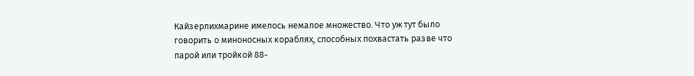Кайзерлихмарине имелось немалое множество. Что уж тут было говорить о миноносных кораблях, способных похвастать разве что парой или тройкой 88-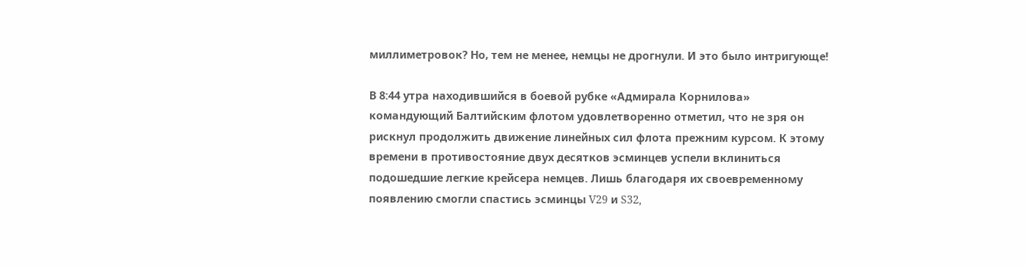миллиметровок? Но, тем не менее, немцы не дрогнули. И это было интригующе!

В 8:44 утра находившийся в боевой рубке «Адмирала Корнилова» командующий Балтийским флотом удовлетворенно отметил, что не зря он рискнул продолжить движение линейных сил флота прежним курсом. К этому времени в противостояние двух десятков эсминцев успели вклиниться подошедшие легкие крейсера немцев. Лишь благодаря их своевременному появлению смогли спастись эсминцы V29 и S32,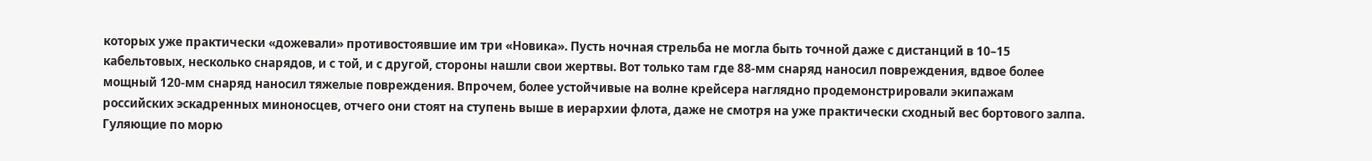которых уже практически «дожевали» противостоявшие им три «Новика». Пусть ночная стрельба не могла быть точной даже с дистанций в 10–15 кабельтовых, несколько снарядов, и с той, и с другой, стороны нашли свои жертвы. Вот только там где 88-мм снаряд наносил повреждения, вдвое более мощный 120-мм снаряд наносил тяжелые повреждения. Впрочем, более устойчивые на волне крейсера наглядно продемонстрировали экипажам российских эскадренных миноносцев, отчего они стоят на ступень выше в иерархии флота, даже не смотря на уже практически сходный вес бортового залпа. Гуляющие по морю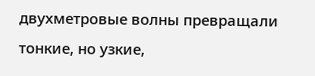двухметровые волны превращали тонкие, но узкие,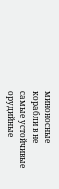миноносные корабли в не самые устойчивые орудийные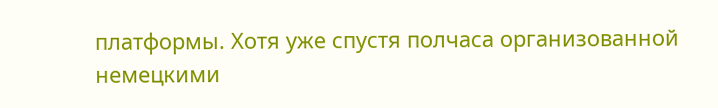платформы. Хотя уже спустя полчаса организованной немецкими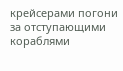крейсерами погони за отступающими кораблями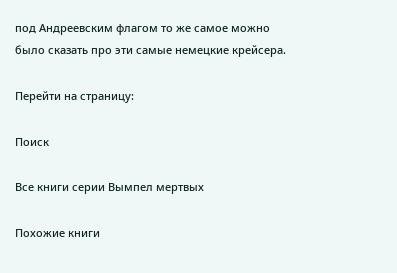под Андреевским флагом то же самое можно было сказать про эти самые немецкие крейсера.

Перейти на страницу:

Поиск

Все книги серии Вымпел мертвых

Похожие книги